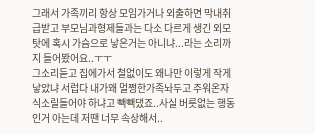그래서 가족끼리 항상 모임가거나 외출하면 막내취급받고 부모님과형제들과는 다소 다르게 생긴 외모 탓에 혹시 가슴으로 낳은거는 아니냐...라는 소리까지 들어봤어요..ㅜㅜ
그소리듣고 집에가서 철없이도 왜나만 이렇게 작게 낳았냐 서럽다 내가왜 멀쩡한가족놔두고 주워온자식소릴들어야 하냐고 빽빽댔죠..사실 버릇없는 행동인거 아는데 저땐 너무 속상해서..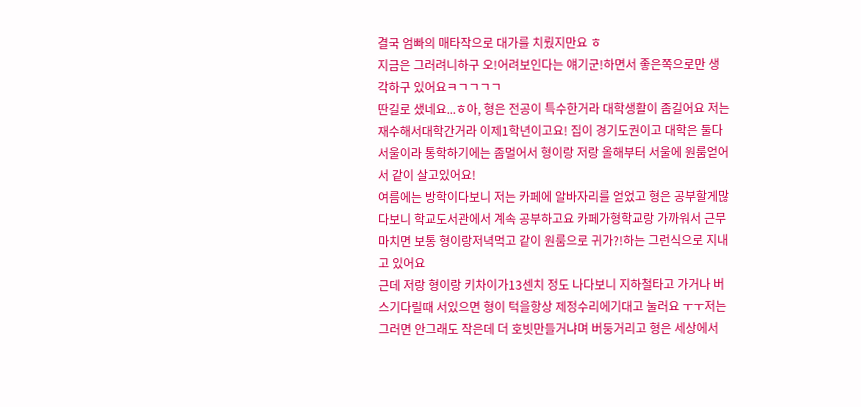결국 엄빠의 매타작으로 대가를 치뤘지만요 ㅎ
지금은 그러려니하구 오!어려보인다는 얘기군!하면서 좋은쪽으로만 생각하구 있어요ㅋㄱㄱㄱㄱ
딴길로 샜네요...ㅎ아, 형은 전공이 특수한거라 대학생활이 좀길어요 저는 재수해서대학간거라 이제1학년이고요! 집이 경기도권이고 대학은 둘다 서울이라 통학하기에는 좀멀어서 형이랑 저랑 올해부터 서울에 원룸얻어서 같이 살고있어요!
여름에는 방학이다보니 저는 카페에 알바자리를 얻었고 형은 공부할게많다보니 학교도서관에서 계속 공부하고요 카페가형학교랑 가까워서 근무마치면 보통 형이랑저녁먹고 같이 원룸으로 귀가?!하는 그런식으로 지내고 있어요
근데 저랑 형이랑 키차이가13센치 정도 나다보니 지하철타고 가거나 버스기다릴때 서있으면 형이 턱을항상 제정수리에기대고 눌러요 ㅜㅜ저는그러면 안그래도 작은데 더 호빗만들거냐며 버둥거리고 형은 세상에서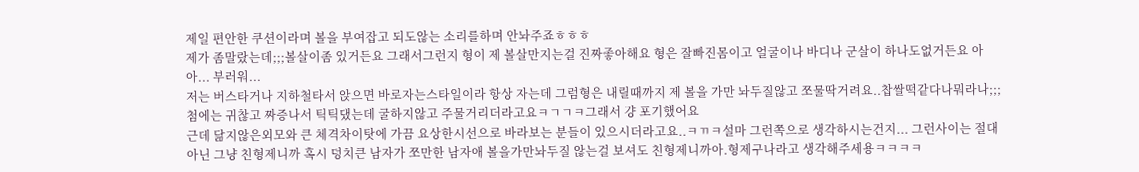제일 편안한 쿠션이라며 볼을 부여잡고 되도않는 소리를하며 안놔주죠ㅎㅎㅎ
제가 좀말랐는데;;;볼살이좀 있거든요 그래서그런지 형이 제 볼살만지는걸 진짜좋아해요 형은 잘빠진몸이고 얼굴이나 바디나 군살이 하나도없거든요 아아... 부러워...
저는 버스타거나 지하철타서 앉으면 바로자는스타일이라 항상 자는데 그럼형은 내릴때까지 제 볼을 가만 놔두질않고 쪼물딱거려요..찹쌀떡같다나뭐라나;;;첨에는 귀찮고 짜증나서 틱틱댔는데 굴하지않고 주물거리더라고요ㅋㄱㄱㅋ그래서 걍 포기했어요
근데 닮지않은외모와 큰 체격차이탓에 가끔 요상한시선으로 바라보는 분들이 있으시더라고요..ㅋㄲㅋ설마 그런쪽으로 생각하시는건지... 그런사이는 절대아닌 그냥 친형제니까 혹시 덩치큰 남자가 쪼만한 남자애 볼을가만놔두질 않는걸 보셔도 친형제니까아.형제구나라고 생각해주세용ㅋㅋㅋㅋ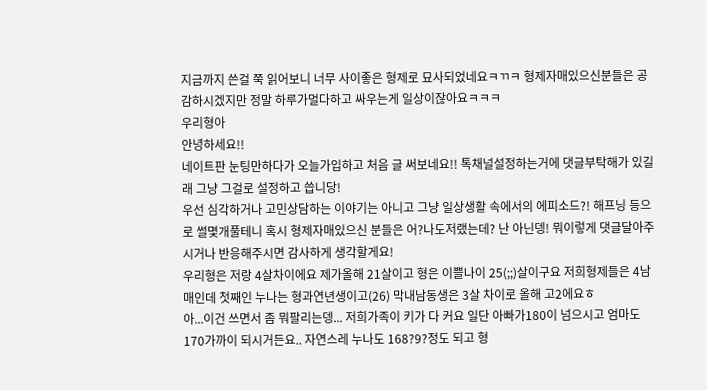지금까지 쓴걸 쭉 읽어보니 너무 사이좋은 형제로 묘사되었네요ㅋㄲㅋ 형제자매있으신분들은 공감하시겠지만 정말 하루가멀다하고 싸우는게 일상이잖아요ㅋㅋㅋ
우리형아
안녕하세요!!
네이트판 눈팅만하다가 오늘가입하고 처음 글 써보네요!! 톡채널설정하는거에 댓글부탁해가 있길래 그냥 그걸로 설정하고 씁니당!
우선 심각하거나 고민상담하는 이야기는 아니고 그냥 일상생활 속에서의 에피소드?! 해프닝 등으로 썰몇개풀테니 혹시 형제자매있으신 분들은 어?나도저랬는데? 난 아닌뎅! 뭐이렇게 댓글달아주시거나 반응해주시면 감사하게 생각할게요!
우리형은 저랑 4살차이에요 제가올해 21살이고 형은 이쁠나이 25(;;)살이구요 저희형제들은 4남매인데 첫째인 누나는 형과연년생이고(26) 막내남동생은 3살 차이로 올해 고2에요ㅎ
아...이건 쓰면서 좀 뭐팔리는뎅... 저희가족이 키가 다 커요 일단 아빠가180이 넘으시고 엄마도 170가까이 되시거든요.. 자연스레 누나도 168?9?정도 되고 형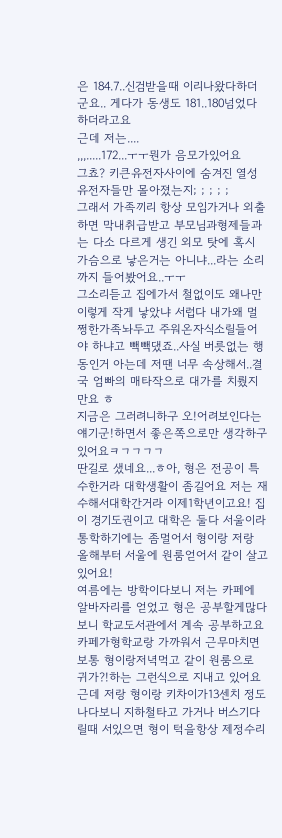은 184.7..신검받을때 이리나왔다하더군요.. 게다가 동생도 181..180넘었다 하더라고요
근데 저는....
,,,.....172...ㅜㅜ뭔가 음모가있어요
그쵸? 키큰유전자사이에 숨겨진 열성유전자들만 몰아졌는지; ; ; ; ;
그래서 가족끼리 항상 모임가거나 외출하면 막내취급받고 부모님과형제들과는 다소 다르게 생긴 외모 탓에 혹시 가슴으로 낳은거는 아니냐...라는 소리까지 들어봤어요..ㅜㅜ
그소리듣고 집에가서 철없이도 왜나만 이렇게 작게 낳았냐 서럽다 내가왜 멀쩡한가족놔두고 주워온자식소릴들어야 하냐고 빽빽댔죠..사실 버릇없는 행동인거 아는데 저땐 너무 속상해서..결국 엄빠의 매타작으로 대가를 치뤘지만요 ㅎ
지금은 그러려니하구 오!어려보인다는 얘기군!하면서 좋은쪽으로만 생각하구 있어요ㅋㄱㄱㄱㄱ
딴길로 샜네요...ㅎ아, 형은 전공이 특수한거라 대학생활이 좀길어요 저는 재수해서대학간거라 이제1학년이고요! 집이 경기도권이고 대학은 둘다 서울이라 통학하기에는 좀멀어서 형이랑 저랑 올해부터 서울에 원룸얻어서 같이 살고있어요!
여름에는 방학이다보니 저는 카페에 알바자리를 얻었고 형은 공부할게많다보니 학교도서관에서 계속 공부하고요 카페가형학교랑 가까워서 근무마치면 보통 형이랑저녁먹고 같이 원룸으로 귀가?!하는 그런식으로 지내고 있어요
근데 저랑 형이랑 키차이가13센치 정도 나다보니 지하철타고 가거나 버스기다릴때 서있으면 형이 턱을항상 제정수리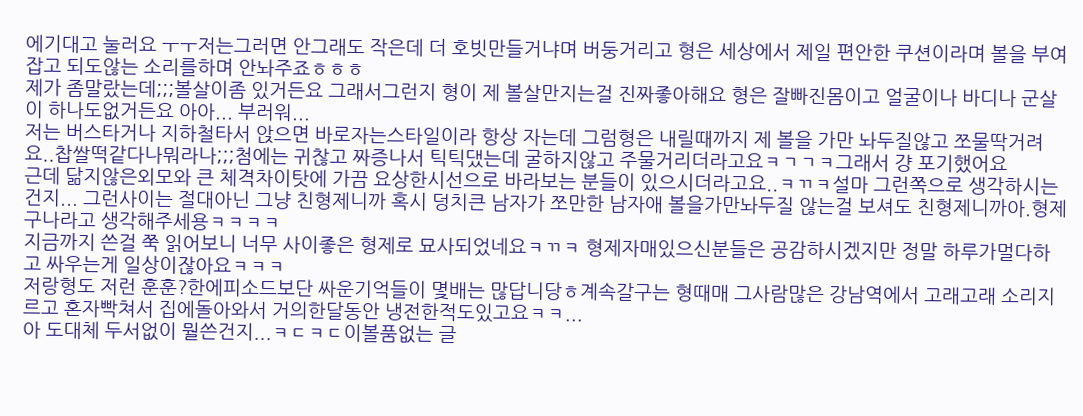에기대고 눌러요 ㅜㅜ저는그러면 안그래도 작은데 더 호빗만들거냐며 버둥거리고 형은 세상에서 제일 편안한 쿠션이라며 볼을 부여잡고 되도않는 소리를하며 안놔주죠ㅎㅎㅎ
제가 좀말랐는데;;;볼살이좀 있거든요 그래서그런지 형이 제 볼살만지는걸 진짜좋아해요 형은 잘빠진몸이고 얼굴이나 바디나 군살이 하나도없거든요 아아... 부러워...
저는 버스타거나 지하철타서 앉으면 바로자는스타일이라 항상 자는데 그럼형은 내릴때까지 제 볼을 가만 놔두질않고 쪼물딱거려요..찹쌀떡같다나뭐라나;;;첨에는 귀찮고 짜증나서 틱틱댔는데 굴하지않고 주물거리더라고요ㅋㄱㄱㅋ그래서 걍 포기했어요
근데 닮지않은외모와 큰 체격차이탓에 가끔 요상한시선으로 바라보는 분들이 있으시더라고요..ㅋㄲㅋ설마 그런쪽으로 생각하시는건지... 그런사이는 절대아닌 그냥 친형제니까 혹시 덩치큰 남자가 쪼만한 남자애 볼을가만놔두질 않는걸 보셔도 친형제니까아.형제구나라고 생각해주세용ㅋㅋㅋㅋ
지금까지 쓴걸 쭉 읽어보니 너무 사이좋은 형제로 묘사되었네요ㅋㄲㅋ 형제자매있으신분들은 공감하시겠지만 정말 하루가멀다하고 싸우는게 일상이잖아요ㅋㅋㅋ
저랑형도 저런 훈훈?한에피소드보단 싸운기억들이 몇배는 많답니당ㅎ계속갈구는 형때매 그사람많은 강남역에서 고래고래 소리지르고 혼자빡쳐서 집에돌아와서 거의한달동안 냉전한적도있고요ㅋㅋ...
아 도대체 두서없이 뭘쓴건지...ㅋㄷㅋㄷ이볼품없는 글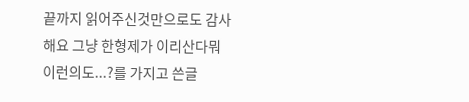끝까지 읽어주신것만으로도 감사해요 그냥 한형제가 이리산다뭐 이런의도...?를 가지고 쓴글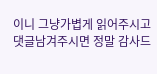이니 그냥가볍게 읽어주시고 댓글남겨주시면 정말 감사드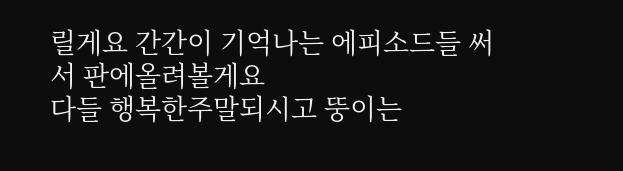릴게요 간간이 기억나는 에피소드들 써서 판에올려볼게요
다들 행복한주말되시고 뚱이는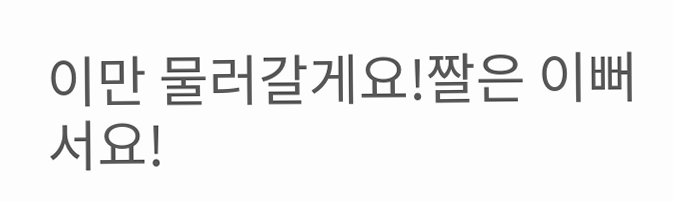이만 물러갈게요!짤은 이뻐서요!